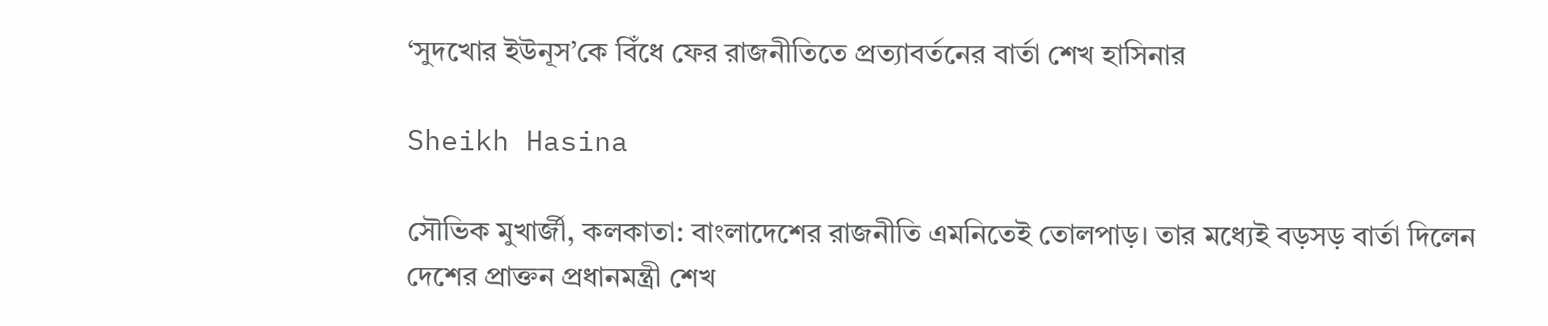‘সুদখোর ইউনূস’কে বিঁধে ফের রাজনীতিতে প্রত্যাবর্তনের বার্তা শেখ হাসিনার

Sheikh Hasina

সৌভিক মুখার্জী, কলকাতা: বাংলাদেশের রাজনীতি এমনিতেই তোলপাড়। তার মধ্যেই বড়সড় বার্তা দিলেন দেশের প্রাক্তন প্রধানমন্ত্রী শেখ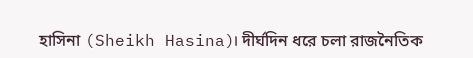হাসিনা (Sheikh Hasina)। দীর্ঘদিন ধরে চলা রাজনৈতিক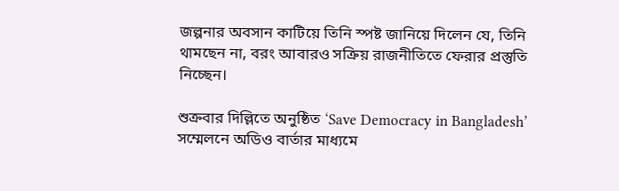জল্পনার অবসান কাটিয়ে তিনি স্পষ্ট জানিয়ে দিলেন যে, তিনি থামছেন না, বরং আবারও সক্রিয় রাজনীতিতে ফেরার প্রস্তুতি নিচ্ছেন।

শুক্রবার দিল্লিতে অনুষ্ঠিত ‘Save Democracy in Bangladesh’ সম্মেলনে অডিও বার্তার মাধ্যমে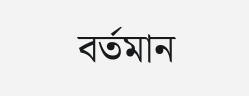বর্তমান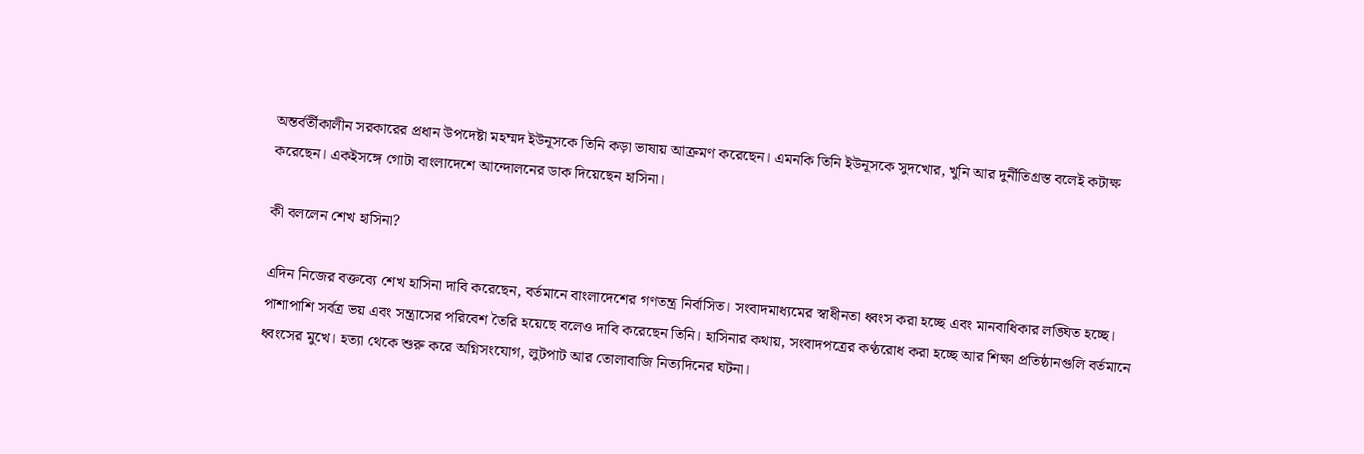অন্তর্বর্তীকালীন সরকারের প্রধান উপদেষ্টা মহম্মদ ইউনূসকে তিনি কড়া ভাষায় আক্রমণ করেছেন। এমনকি তিনি ইউনূসকে সুদখোর, খুনি আর দুর্নীতিগ্রস্ত বলেই কটাক্ষ করেছেন। একইসঙ্গে গোটা বাংলাদেশে আন্দোলনের ডাক দিয়েছেন হাসিনা।

কী বললেন শেখ হাসিনা?

এদিন নিজের বক্তব্যে শেখ হাসিনা দাবি করেছেন, বর্তমানে বাংলাদেশের গণতন্ত্র নির্বাসিত। সংবাদমাধ্যমের স্বাধীনতা ধ্বংস করা হচ্ছে এবং মানবাধিকার লঙ্ঘিত হচ্ছে। পাশাপাশি সর্বত্র ভয় এবং সন্ত্রাসের পরিবেশ তৈরি হয়েছে বলেও দাবি করেছেন তিনি। হাসিনার কথায়, সংবাদপত্রের কণ্ঠরোধ করা হচ্ছে আর শিক্ষা প্রতিষ্ঠানগুলি বর্তমানে ধ্বংসের মুখে। হত্যা থেকে শুরু করে অগ্নিসংযোগ, লুটপাট আর তোলাবাজি নিত্যদিনের ঘটনা।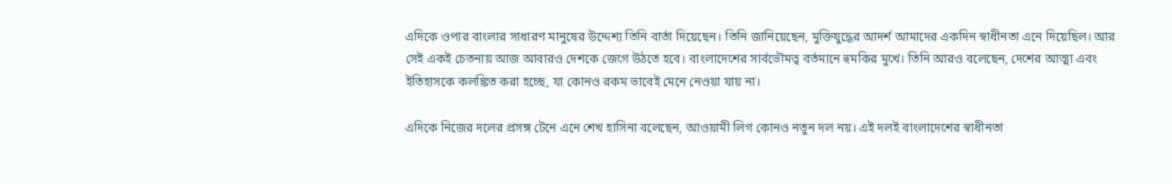এদিকে ওপার বাংলার সাধারণ মানুষের উদ্দেশ্য তিনি বার্তা দিয়েছেন। তিনি জানিয়েছেন, মুক্তিযুদ্ধের আদর্শ আমাদের একদিন স্বাধীনতা এনে দিয়েছিল। আর সেই একই চেতনায় আজ আবারও দেশকে জেগে উঠতে হবে। বাংলাদেশের সার্বভৌমত্ব বর্তমানে হুমকির মুখে। তিনি আরও বলেছেন, দেশের আত্মা এবং ইতিহাসকে কলঙ্কিত করা হচ্ছে, যা কোনও রকম ভাবেই মেনে নেওয়া যায় না।

এদিকে নিজের দলের প্রসঙ্গ টেনে এনে শেখ হাসিনা বলেছেন, আওয়ামী লিগ কোনও নতুন দল নয়। এই দলই বাংলাদেশের স্বাধীনতা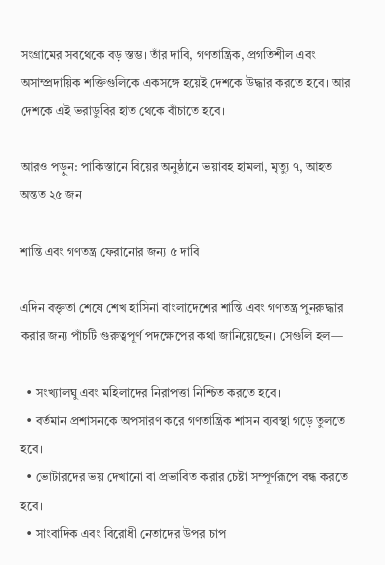সংগ্রামের সবথেকে বড় স্তম্ভ। তাঁর দাবি, গণতান্ত্রিক, প্রগতিশীল এবং অসাম্প্রদায়িক শক্তিগুলিকে একসঙ্গে হয়েই দেশকে উদ্ধার করতে হবে। আর দেশকে এই ভরাডুবির হাত থেকে বাঁচাতে হবে।

আরও পড়ুন: পাকিস্তানে বিয়ের অনুষ্ঠানে ভয়াবহ হামলা, মৃত্যু ৭, আহত অন্তত ২৫ জন

শান্তি এবং গণতন্ত্র ফেরানোর জন্য ৫ দাবি

এদিন বক্তৃতা শেষে শেখ হাসিনা বাংলাদেশের শান্তি এবং গণতন্ত্র পুনরুদ্ধার করার জন্য পাঁচটি গুরুত্বপূর্ণ পদক্ষেপের কথা জানিয়েছেন। সেগুলি হল—

  • সংখ্যালঘু এবং মহিলাদের নিরাপত্তা নিশ্চিত করতে হবে।
  • বর্তমান প্রশাসনকে অপসারণ করে গণতান্ত্রিক শাসন ব্যবস্থা গড়ে তুলতে হবে।
  • ভোটারদের ভয় দেখানো বা প্রভাবিত করার চেষ্টা সম্পূর্ণরূপে বন্ধ করতে হবে।
  • সাংবাদিক এবং বিরোধী নেতাদের উপর চাপ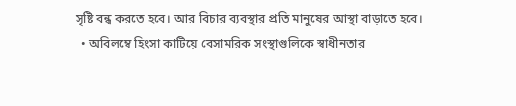সৃষ্টি বন্ধ করতে হবে। আর বিচার ব্যবস্থার প্রতি মানুষের আস্থা বাড়াতে হবে।
  • অবিলম্বে হিংসা কাটিয়ে বেসামরিক সংস্থাগুলিকে স্বাধীনতার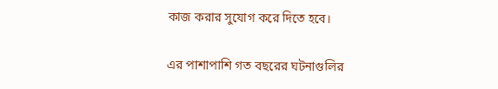কাজ করার সুযোগ করে দিতে হবে।

এর পাশাপাশি গত বছরের ঘটনাগুলির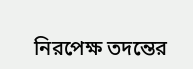নিরপেক্ষ তদন্তের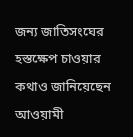জন্য জাতিসংঘের হস্তক্ষেপ চাওয়ার কথাও জানিয়েছেন আওয়ামী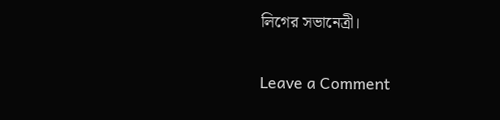লিগের সভানেত্রী।

Leave a Comment